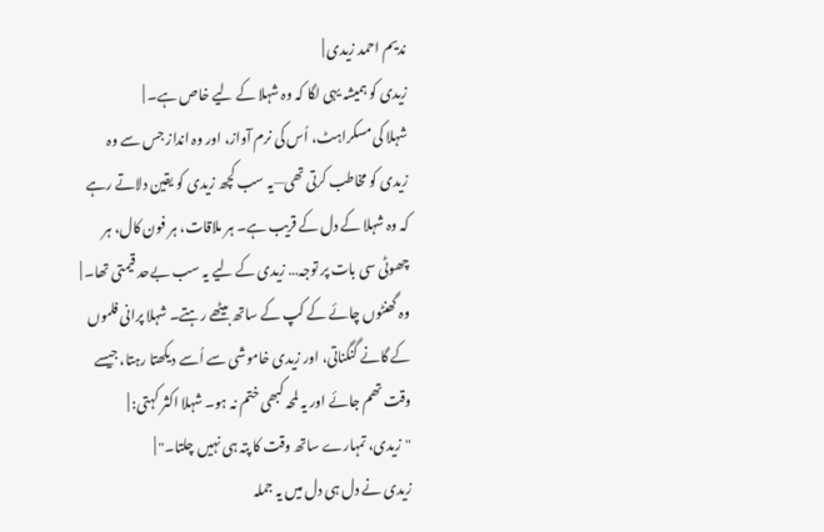ندیم احمد زیدی |
زیدی کو ہمیشہ یہی لگا کہ وہ شہلا کے لیے خاص ہے۔ |
شہلا کی مسکراہٹ، اُس کی نرم آواز، اور وہ انداز جس سے وہ زیدی کو مخاطب کرتی تھی—یہ سب کچھ زیدی کو یقین دلاتے رہے کہ وہ شہلا کے دل کے قریب ہے۔ ہر ملاقات، ہر فون کال، ہر چھوٹی سی بات پر توجہ… زیدی کے لیے یہ سب بےحد قیمتی تھا۔ |
وہ گھنٹوں چائے کے کپ کے ساتھ بیٹھے رہتے۔ شہلا پرانی فلموں کے گانے گنگناتی، اور زیدی خاموشی سے اُسے دیکھتا رہتا، جیسے وقت تھم جائے اور یہ لمحہ کبھی ختم نہ ہو۔ شہلا اکثر کہتی: |
"زیدی، تمہارے ساتھ وقت کا پتہ ہی نہیں چلتا۔" |
زیدی نے دل ہی دل میں یہ جملہ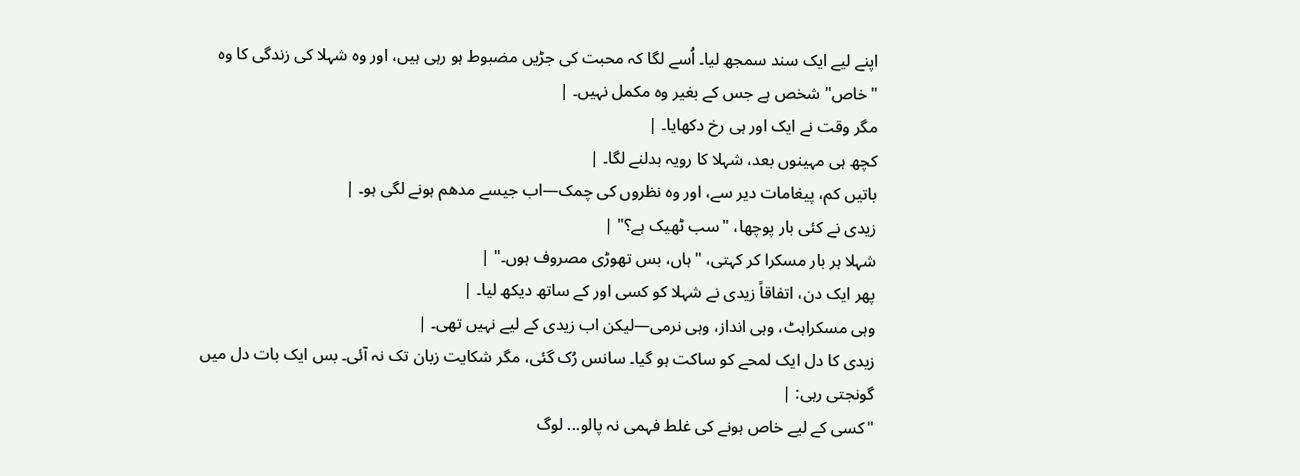اپنے لیے ایک سند سمجھ لیا۔ اُسے لگا کہ محبت کی جڑیں مضبوط ہو رہی ہیں، اور وہ شہلا کی زندگی کا وہ "خاص" شخص ہے جس کے بغیر وہ مکمل نہیں۔ |
مگر وقت نے ایک اور ہی رخ دکھایا۔ |
کچھ ہی مہینوں بعد، شہلا کا رویہ بدلنے لگا۔ |
باتیں کم، پیغامات دیر سے، اور وہ نظروں کی چمک—اب جیسے مدھم ہونے لگی ہو۔ |
زیدی نے کئی بار پوچھا، "سب ٹھیک ہے؟" |
شہلا ہر بار مسکرا کر کہتی، "ہاں، بس تھوڑی مصروف ہوں۔" |
پھر ایک دن، اتفاقاً زیدی نے شہلا کو کسی اور کے ساتھ دیکھ لیا۔ |
وہی مسکراہٹ، وہی انداز، وہی نرمی—لیکن اب زیدی کے لیے نہیں تھی۔ |
زیدی کا دل ایک لمحے کو ساکت ہو گیا۔ سانس رُک گئی، مگر شکایت زبان تک نہ آئی۔ بس ایک بات دل میں گونجتی رہی: |
"کسی کے لیے خاص ہونے کی غلط فہمی نہ پالو... لوگ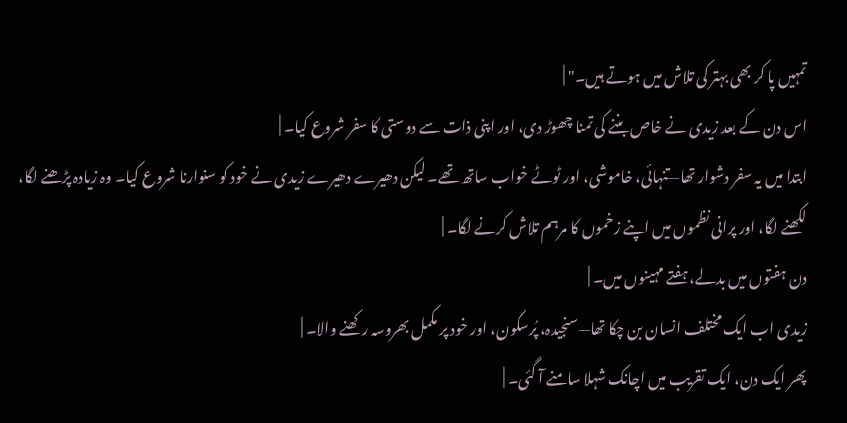تمہیں پا کر بھی بہتر کی تلاش میں ہوتے ہیں۔" |
اس دن کے بعد زیدی نے خاص بننے کی تمنا چھوڑ دی، اور اپنی ذات سے دوستی کا سفر شروع کیا۔ |
ابتدا میں یہ سفر دشوار تھا—تنہائی، خاموشی، اور ٹوٹے خواب ساتھ تھے۔ لیکن دھیرے دھیرے زیدی نے خود کو سنوارنا شروع کیا۔ وہ زیادہ پڑھنے لگا، لکھنے لگا، اور پرانی نظموں میں اپنے زخموں کا مرہم تلاش کرنے لگا۔ |
دن ہفتوں میں بدلے، ہفتے مہینوں میں۔ |
زیدی اب ایک مختلف انسان بن چکا تھا—سنجیدہ، پُرسکون، اور خود پر مکمل بھروسہ رکھنے والا۔ |
پھر ایک دن، ایک تقریب میں اچانک شہلا سامنے آ گئی۔ |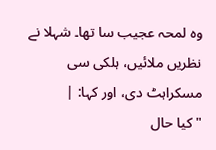وہ لمحہ عجیب سا تھا۔ شہلا نے نظریں ملائیں، ہلکی سی مسکراہٹ دی، اور کہا: |
"کیا حال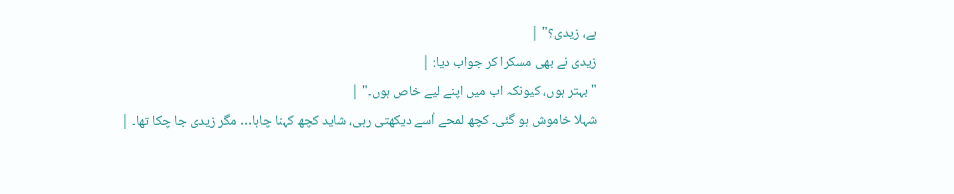ہے، زیدی؟" |
زیدی نے بھی مسکرا کر جواب دیا: |
"بہتر ہوں، کیونکہ اب میں اپنے لیے خاص ہوں۔" |
شہلا خاموش ہو گئی۔ کچھ لمحے اُسے دیکھتی رہی، شاید کچھ کہنا چاہا… مگر زیدی جا چکا تھا۔ |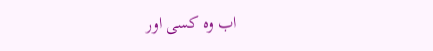اب وہ کسی اور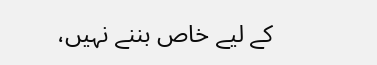کے لیے خاص بننے نہیں،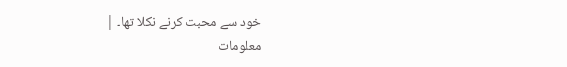خود سے محبت کرنے نکلا تھا۔ |
معلومات